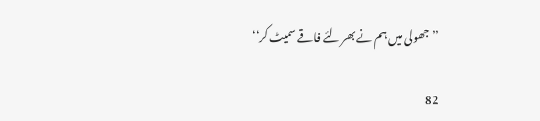’’جھولی میں ہم نے بھر لئے فاقے سمیٹ کر‘‘

82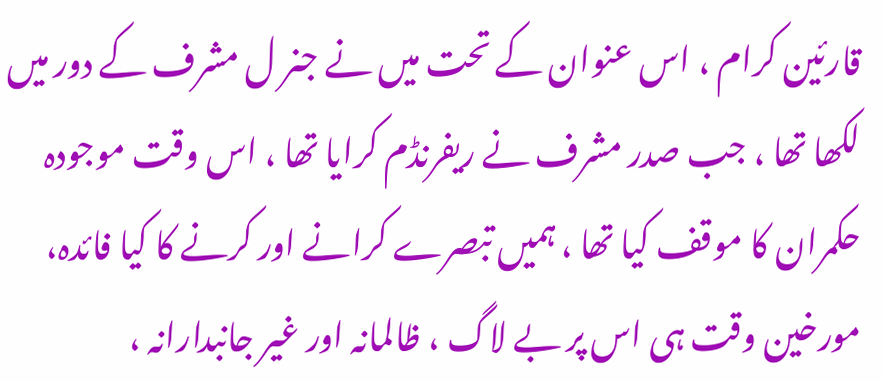قارئین کرام ، اس عنوان کے تحت میں نے جنر ل مشرف کے دور میں لکھا تھا ، جب صدر مشرف نے ریفرنڈم کرایا تھا ، اس وقت موجودہ حکمران کا موقف کیا تھا ، ہمیں تبصرے کرانے اور کرنے کا کیا فائدہ، مورخین وقت ہی اس پر بے لاگ ، ظالمانہ اور غیر جانبدارانہ ،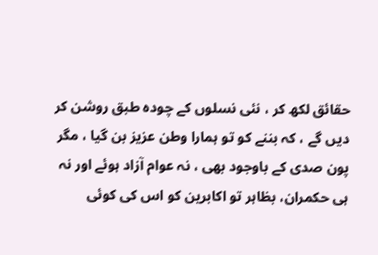حقائق لکھ کر ، نئی نسلوں کے چودہ طبق روشن کر دیں گے ، کہ بننے کو تو ہمارا وطن عزیز بن گیا ، مگر پون صدی کے باوجود بھی ، نہ عوام آزاد ہوئے اور نہ ہی حکمران، بظاہر تو اکابرین کو اس کی کوئی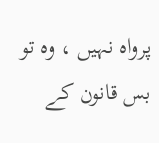پرواہ نہیں ، وہ تو بس قانون کے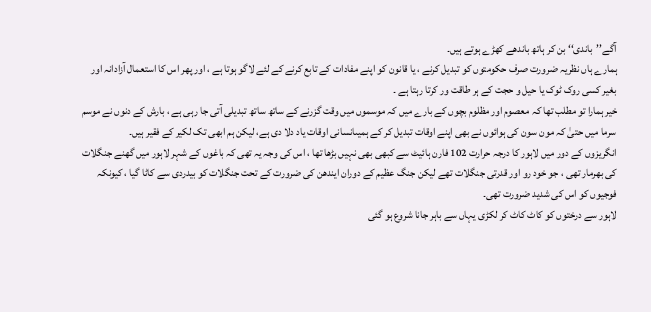آگے’’باندی‘‘ بن کر ہاتھ باندھے کھڑے ہوتے ہیں۔
ہمارے ہاں نظریہ ضرورت صرف حکومتوں کو تبدیل کرنے ، یا قانون کو اپنے مفادات کے تابع کرنے کے لئے لاگو ہوتا ہے ، اور پھر اس کا استعمال آزادانہ اور بغیر کسی روک ٹوک یا حیل و حجت کے ہر طاقت ور کرتا رہتا ہے ۔
خیر ہمارا تو مطلب تھا کہ معصوم اور مظلوم بچوں کے بارے میں کہ موسموں میں وقت گزرنے کے ساتھ ساتھ تبدیلی آتی جا رہی ہے ، بارش کے دنوں نے موسم سرما میں حتیٰ کہ مون سون کی ہوائوں نے بھی اپنے اوقات تبدیل کر کے ہمیںانسانی اوقات یاد دلا دی ہے، لیکن ہم ابھی تک لکیر کے فقیر ہیں۔
انگریزوں کے دور میں لاہور کا درجہ حرارت 102 فارن ہائیٹ سے کبھی بھی نہیں بڑھا تھا ، اس کی وجہ یہ تھی کہ باغوں کے شہر لاہور میں گھنے جنگلات کی بھرمار تھی ، جو خود رو اور قدرتی جنگلات تھے لیکن جنگ عظیم کے دوران ایندھن کی ضرورت کے تحت جنگلات کو بیدردی سے کاٹا گیا ، کیونکہ فوجیوں کو اس کی شدید ضرورت تھی۔
لاہور سے درختوں کو کاٹ کاٹ کر لکڑی یہاں سے باہر جانا شروع ہو گئی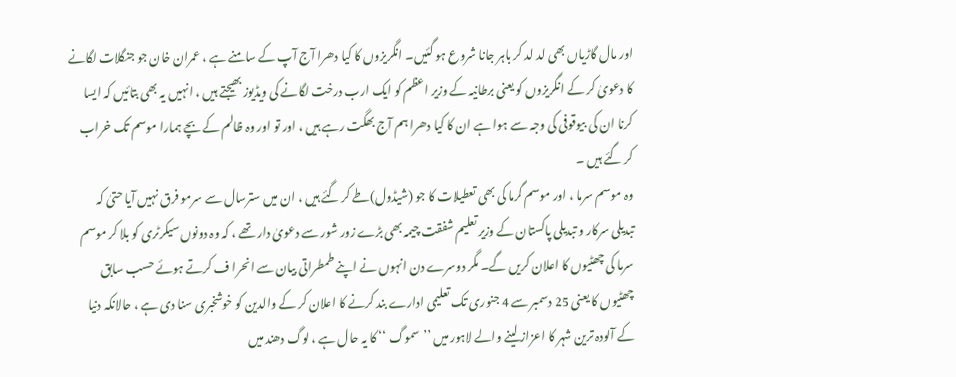اور مال گاڑیاں بھی لد لد کر باہر جانا شروع ہو گئیں۔ انگریزوں کا کیا دھرا آج آپ کے سامنے ہے ، عمران خان جو جنگلات لگانے کا دعویٰ کر کے انگریزوں کو یعنی برطانیہ کے وزیر اعظم کو ایک ارب درخت لگانے کی ویڈیوز بھیجتے ہیں ، انہیں یہ بھی بتائیں کہ ایسا کرنا ان کی بیوقوفی کی وجہ سے ہوا ہے ان کا کیا دھرا ہم آج بھگت رہے ہیں ، اور تو اور وہ ظالم کے بچے ہمارا موسم تک خراب کر گئے ہیں ۔
وہ موسم سرما ، اور موسم گرما کی بھی تعطیلات کا جو (شیڈول)طے کر گئے ہیں ، ان میں سترسال سے سرمو فرق نہیں آیا حتیٰ کہ تبدیلی سرکار و تبدیلی پاکستان کے وزیر تعلیم شفقت چیمہ بھی بڑے زور شور سے دعویٰ دار تھے ، کہ وہ دونوں سیکرٹری کو بلا کر موسم سرما کی چھٹیوں کا اعلان کریں گے۔ مگر دوسرے دن انہوں نے اپنے طمطراتی بیان سے انحرا ف کرتے ہوئے حسب سابق چھٹیوں کا یعنی 25 دسمبر سے 4 جنوری تک تعلیمی ادارے بند کرنے کا اعلان کر کے والدین کو خوشخبری سنا دی ہے ، حالانکہ دنیا کے آلودہ ترین شہر کا اعزاز لینے والے لاہور میں ’’سموگ ‘‘ کا یہ حال ہے ، لوگ دھند میں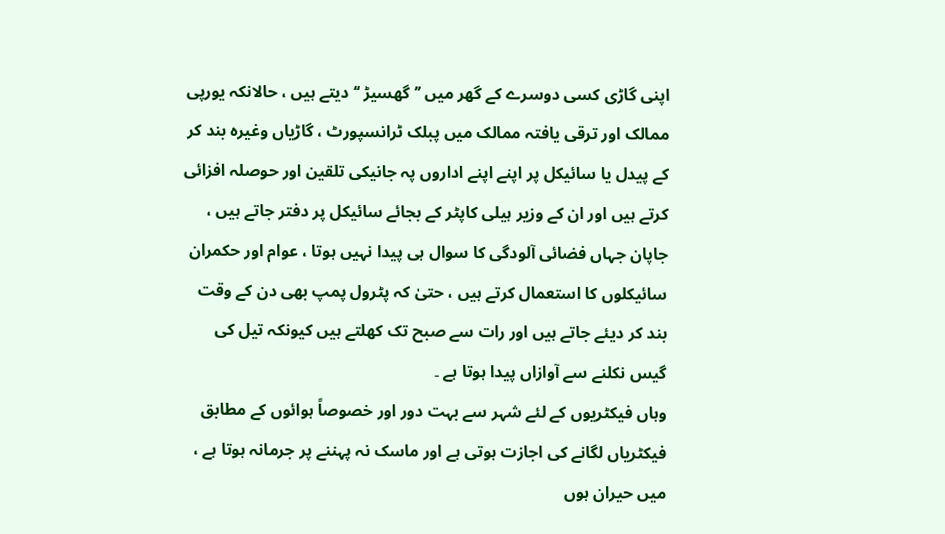اپنی گاڑی کسی دوسرے کے گھر میں ’’گھسیڑ ‘‘ دیتے ہیں ، حالانکہ یورپی ممالک اور ترقی یافتہ ممالک میں پبلک ٹرانسپورٹ ، گاڑیاں وغیرہ بند کر کے پیدل یا سائیکل پر اپنے اپنے اداروں پہ جانیکی تلقین اور حوصلہ افزائی کرتے ہیں اور ان کے وزیر ہیلی کاپٹر کے بجائے سائیکل پر دفتر جاتے ہیں ، جاپان جہاں فضائی آلودگی کا سوال ہی پیدا نہیں ہوتا ، عوام اور حکمران سائیکلوں کا استعمال کرتے ہیں ، حتیٰ کہ پٹرول پمپ بھی دن کے وقت بند کر دیئے جاتے ہیں اور رات سے صبح تک کھلتے ہیں کیونکہ تیل کی گیس نکلنے سے آوازاں پیدا ہوتا ہے ۔
وہاں فیکٹریوں کے لئے شہر سے بہت دور اور خصوصاً ہوائوں کے مطابق فیکٹریاں لگانے کی اجازت ہوتی ہے اور ماسک نہ پہننے پر جرمانہ ہوتا ہے ، میں حیران ہوں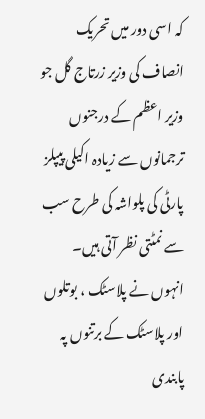کہ اسی دور میں تحریک انصاف کی وزیر زرتاج گل جو وزیر اعظم کے درجنوں ترجمانوں سے زیادہ اکیلی پیپلز پارٹی کی پلواشہ کی طرح سب سے نمٹتی نظر آتی ہیں۔ انہوں نے پلاسٹک ، بوتلوں اور پلاسٹک کے برتنوں پہ پابندی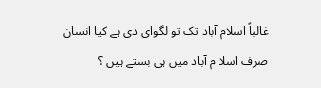غالباً اسلام آباد تک تو لگوای دی ہے کیا انسان صرف اسلا م آباد میں ہی بستے ہیں ؟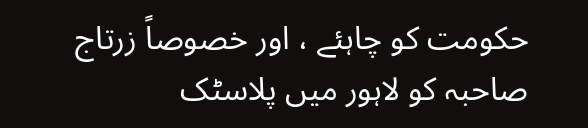حکومت کو چاہئے ، اور خصوصاً زرتاج صاحبہ کو لاہور میں پلاسٹک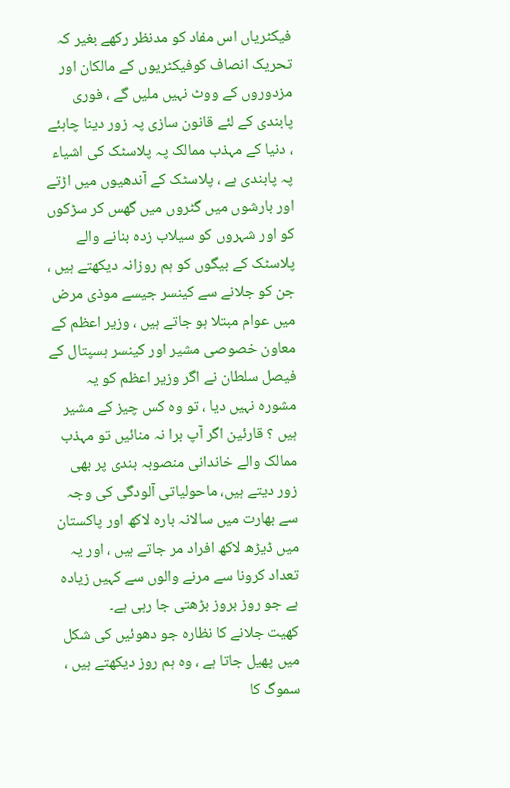فیکٹریاں اس مفاد کو مدنظر رکھے بغیر کہ تحریک انصاف کوفیکٹریوں کے مالکان اور مزدوروں کے ووٹ نہیں ملیں گے ، فوری پابندی کے لئے قانون سازی پہ زور دینا چاہئے ، دنیا کے مہذب ممالک پہ پلاسٹک کی اشیاء پہ پابندی ہے ، پلاسٹک کے آندھیوں میں اڑتے اور بارشوں میں گٹروں میں گھس کر سڑکوں کو اور شہروں کو سیلاب زدہ بنانے والے پلاسٹک کے بیگوں کو ہم روزانہ دیکھتے ہیں ، جن کو جلانے سے کینسر جیسے موذی مرض میں عوام مبتلا ہو جاتے ہیں ، وزیر اعظم کے معاون خصوصی مشیر اور کینسر ہسپتال کے فیصل سلطان نے اگر وزیر اعظم کو یہ مشورہ نہیں دیا ، تو وہ کس چیز کے مشیر ہیں ؟ قارئین اگر آپ برا نہ منائیں تو مہذب ممالک والے خاندانی منصوبہ بندی پر بھی زور دیتے ہیں، ماحولیاتی آلودگی کی وجہ سے بھارت میں سالانہ بارہ لاکھ اور پاکستان میں ڈیڑھ لاکھ افراد مر جاتے ہیں ، اور یہ تعداد کرونا سے مرنے والوں سے کہیں زیادہ ہے جو روز بروز بڑھتی جا رہی ہے۔
کھیت جلانے کا نظارہ جو دھوئیں کی شکل میں پھیل جاتا ہے ، وہ ہم روز دیکھتے ہیں ، سموگ کا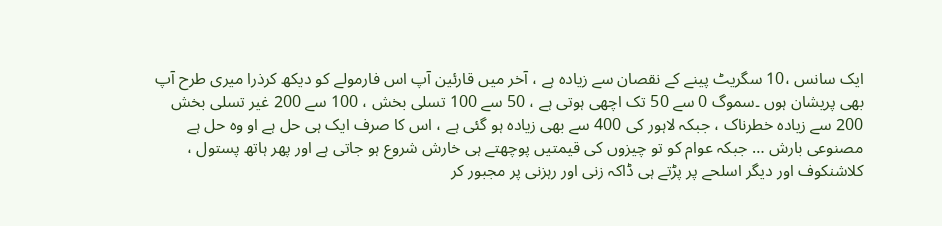ایک سانس ،10 سگریٹ پینے کے نقصان سے زیادہ ہے ، آخر میں قارئین آپ اس فارمولے کو دیکھ کرذرا میری طرح آپ بھی پریشان ہوں ۔سموگ 0 سے 50 تک اچھی ہوتی ہے ، 50 سے 100 تسلی بخش ، 100 سے 200 غیر تسلی بخش 200 سے زیادہ خطرناک ، جبکہ لاہور کی 400 سے بھی زیادہ ہو گئی ہے ، اس کا صرف ایک ہی حل ہے او وہ حل ہے مصنوعی بارش … جبکہ عوام کو تو چیزوں کی قیمتیں پوچھتے ہی خارش شروع ہو جاتی ہے اور پھر ہاتھ پستول ، کلاشنکوف اور دیگر اسلحے پر پڑتے ہی ڈاکہ زنی اور رہزنی پر مجبور کر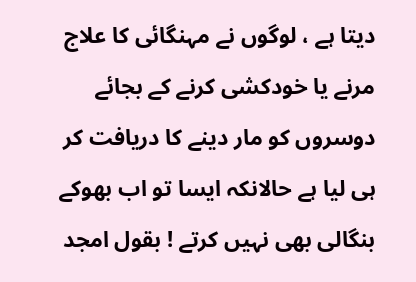دیتا ہے ، لوگوں نے مہنگائی کا علاج مرنے یا خودکشی کرنے کے بجائے دوسروں کو مار دینے کا دریافت کر ہی لیا ہے حالانکہ ایسا تو اب بھوکے بنگالی بھی نہیں کرتے ! بقول امجد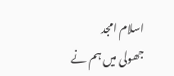اسلام امجد
جھولی میں ہم نے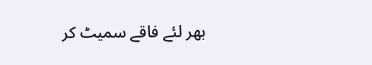بھر لئے فاقے سمیٹ کر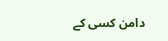دامن کسی کے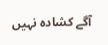آگے کشادہ نہیں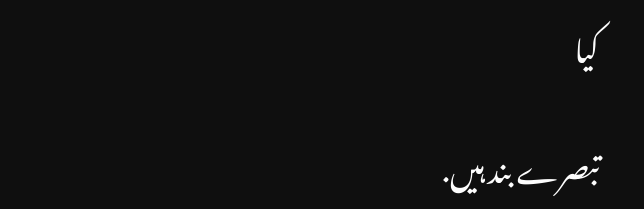کیا

تبصرے بند ہیں.